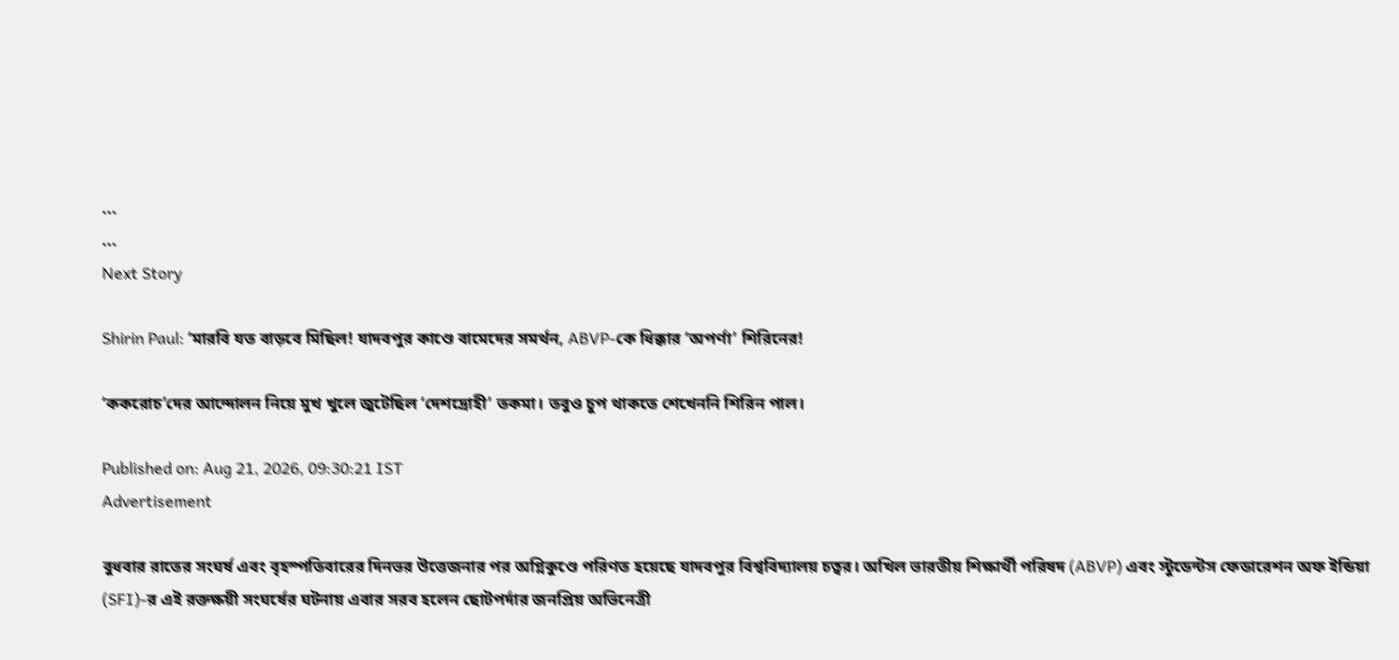...
...
Next Story

Shirin Paul: ‘মারবি যত বাড়বে মিছিল! যাদবপুর কাণ্ডে বামেদের সমর্থন, ABVP-কে ধিক্কার ‘অপর্ণা’ শিরিনের!

‘ককরোচ’দের আন্দোলন নিয়ে মুখ খুলে জুটেছিল ‘দেশদ্রোহী’ তকমা। তবুও চুপ থাকতে শেখেননি শিরিন পাল।

Published on: Aug 21, 2026, 09:30:21 IST
Advertisement

বুধবার রাতের সংঘর্ষ এবং বৃহস্পতিবারের দিনভর উত্তেজনার পর অগ্নিকুণ্ডে পরিণত হয়েছে যাদবপুর বিশ্ববিদ্যালয় চত্বর। অখিল ভারতীয় শিক্ষার্থী পরিষদ (ABVP) এবং স্টুডেন্টস ফেডারেশন অফ ইন্ডিয়া (SFI)-র এই রক্তক্ষয়ী সংঘর্ষের ঘটনায় এবার সরব হলেন ছোটপর্দার জনপ্রিয় অভিনেত্রী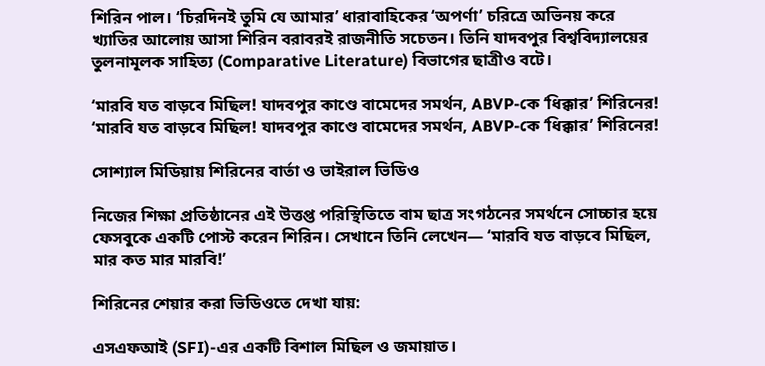শিরিন পাল। ‘চিরদিনই তুমি যে আমার’ ধারাবাহিকের ‘অপর্ণা’ চরিত্রে অভিনয় করে খ্যাতির আলোয় আসা শিরিন বরাবরই রাজনীতি সচেতন। তিনি যাদবপুর বিশ্ববিদ্যালয়ের তুলনামূলক সাহিত্য (Comparative Literature) বিভাগের ছাত্রীও বটে।

‘মারবি যত বাড়বে মিছিল! যাদবপুর কাণ্ডে বামেদের সমর্থন, ABVP-কে ‘ধিক্কার’ শিরিনের!
‘মারবি যত বাড়বে মিছিল! যাদবপুর কাণ্ডে বামেদের সমর্থন, ABVP-কে ‘ধিক্কার’ শিরিনের!

সোশ্যাল মিডিয়ায় শিরিনের বার্তা ও ভাইরাল ভিডিও

নিজের শিক্ষা প্রতিষ্ঠানের এই উত্তপ্ত পরিস্থিতিতে বাম ছাত্র সংগঠনের সমর্থনে সোচ্চার হয়ে ফেসবুকে একটি পোস্ট করেন শিরিন। সেখানে তিনি লেখেন— ‘মারবি যত বাড়বে মিছিল, মার কত মার মারবি!’

শিরিনের শেয়ার করা ভিডিওতে দেখা যায়:

এসএফআই (SFI)-এর একটি বিশাল মিছিল ও জমায়াত।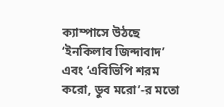ক্যাম্পাসে উঠছে ‘ইনকিলাব জিন্দাবাদ’ এবং ‘এবিভিপি শরম করো, ডুব মরো’-র মতো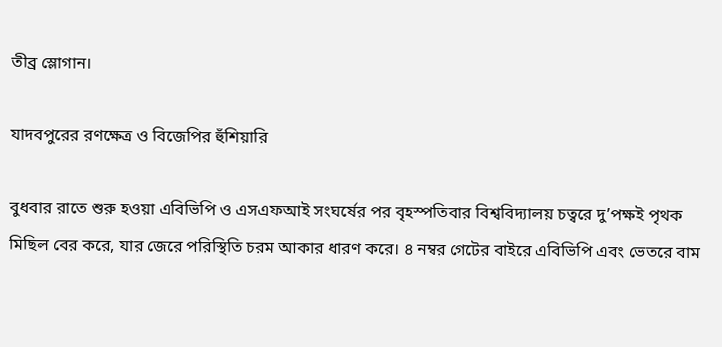তীব্র স্লোগান।

যাদবপুরের রণক্ষেত্র ও বিজেপির হুঁশিয়ারি

বুধবার রাতে শুরু হওয়া এবিভিপি ও এসএফআই সংঘর্ষের পর বৃহস্পতিবার বিশ্ববিদ্যালয় চত্বরে দু’পক্ষই পৃথক মিছিল বের করে, যার জেরে পরিস্থিতি চরম আকার ধারণ করে। ৪ নম্বর গেটের বাইরে এবিভিপি এবং ভেতরে বাম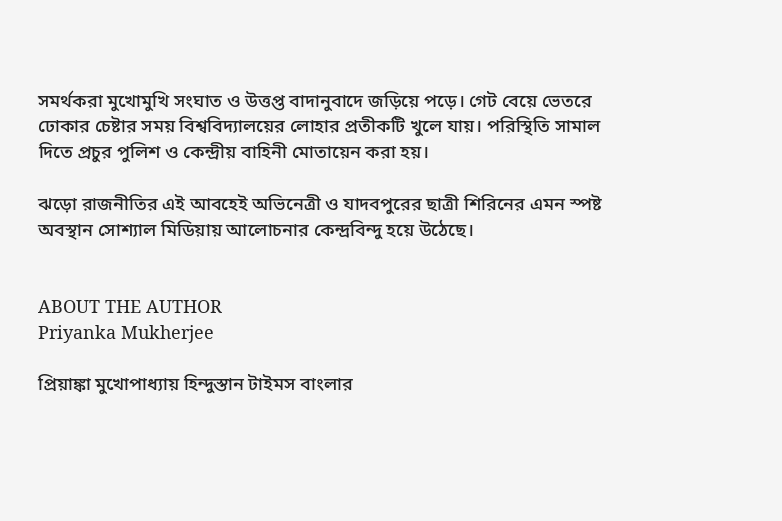সমর্থকরা মুখোমুখি সংঘাত ও উত্তপ্ত বাদানুবাদে জড়িয়ে পড়ে। গেট বেয়ে ভেতরে ঢোকার চেষ্টার সময় বিশ্ববিদ্যালয়ের লোহার প্রতীকটি খুলে যায়। পরিস্থিতি সামাল দিতে প্রচুর পুলিশ ও কেন্দ্রীয় বাহিনী মোতায়েন করা হয়।

ঝড়ো রাজনীতির এই আবহেই অভিনেত্রী ও যাদবপুরের ছাত্রী শিরিনের এমন স্পষ্ট অবস্থান সোশ্যাল মিডিয়ায় আলোচনার কেন্দ্রবিন্দু হয়ে উঠেছে।


ABOUT THE AUTHOR
Priyanka Mukherjee

প্রিয়াঙ্কা মুখোপাধ্যায় হিন্দুস্তান টাইমস বাংলার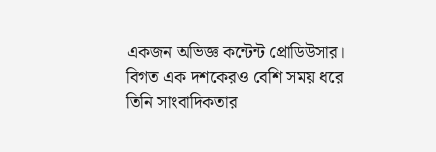একজন অভিজ্ঞ কন্টেন্ট প্রোডিউসার। বিগত এক দশকেরও বেশি সময় ধরে তিনি সাংবাদিকতার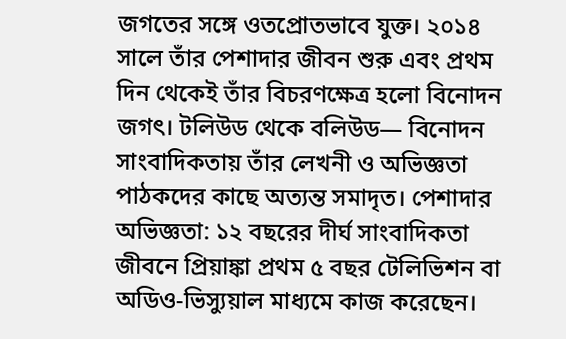জগতের সঙ্গে ওতপ্রোতভাবে যুক্ত। ২০১৪ সালে তাঁর পেশাদার জীবন শুরু এবং প্রথম দিন থেকেই তাঁর বিচরণক্ষেত্র হলো বিনোদন জগৎ। টলিউড থেকে বলিউড— বিনোদন সাংবাদিকতায় তাঁর লেখনী ও অভিজ্ঞতা পাঠকদের কাছে অত্যন্ত সমাদৃত। পেশাদার অভিজ্ঞতা: ১২ বছরের দীর্ঘ সাংবাদিকতা জীবনে প্রিয়াঙ্কা প্রথম ৫ বছর টেলিভিশন বা অডিও-ভিস্যুয়াল মাধ্যমে কাজ করেছেন।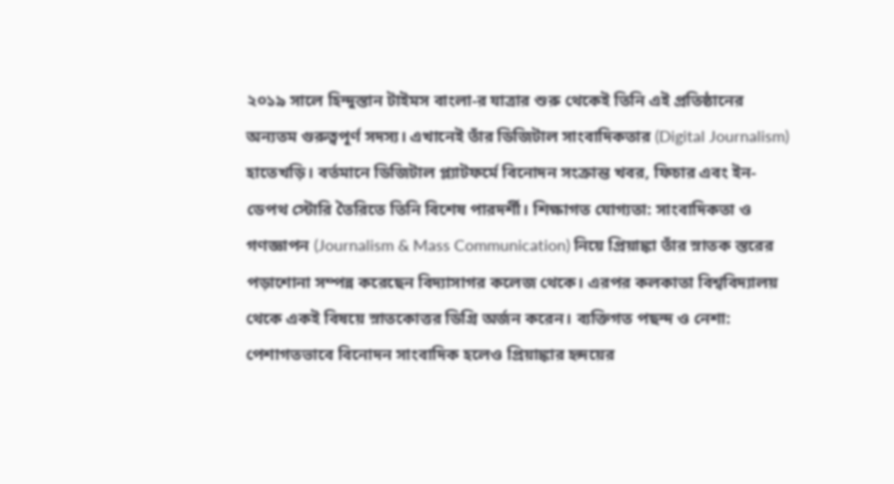২০১৯ সালে হিন্দুস্তান টাইমস বাংলা-র যাত্রার শুরু থেকেই তিনি এই প্রতিষ্ঠানের অন্যতম গুরুত্বপূর্ণ সদস্য। এখানেই তাঁর ডিজিটাল সাংবাদিকতার (Digital Journalism) হাতেখড়ি। বর্তমানে ডিজিটাল প্ল্যাটফর্মে বিনোদন সংক্রান্ত খবর, ফিচার এবং ইন-ডেপথ স্টোরি তৈরিতে তিনি বিশেষ পারদর্শী। শিক্ষাগত যোগ্যতা: সাংবাদিকতা ও গণজ্ঞাপন (Journalism & Mass Communication) নিয়ে প্রিয়াঙ্কা তাঁর স্নাতক স্তরের পড়াশোনা সম্পন্ন করেছেন বিদ্যাসাগর কলেজ থেকে। এরপর কলকাতা বিশ্ববিদ্যালয় থেকে একই বিষয়ে স্নাতকোত্তর ডিগ্রি অর্জন করেন। ব্যক্তিগত পছন্দ ও নেশা: পেশাগতভাবে বিনোদন সাংবাদিক হলেও প্রিয়াঙ্কার হৃদয়ের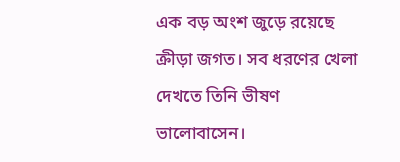এক বড় অংশ জুড়ে রয়েছে ক্রীড়া জগত। সব ধরণের খেলা দেখতে তিনি ভীষণ ভালোবাসেন।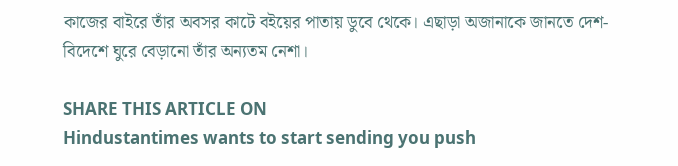কাজের বাইরে তাঁর অবসর কাটে বইয়ের পাতায় ডুবে থেকে। এছাড়া অজানাকে জানতে দেশ-বিদেশে ঘুরে বেড়ানো তাঁর অন্যতম নেশা।

SHARE THIS ARTICLE ON
Hindustantimes wants to start sending you push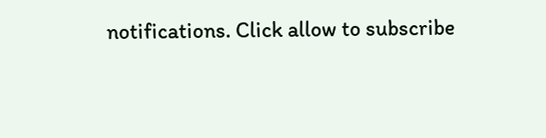notifications. Click allow to subscribe